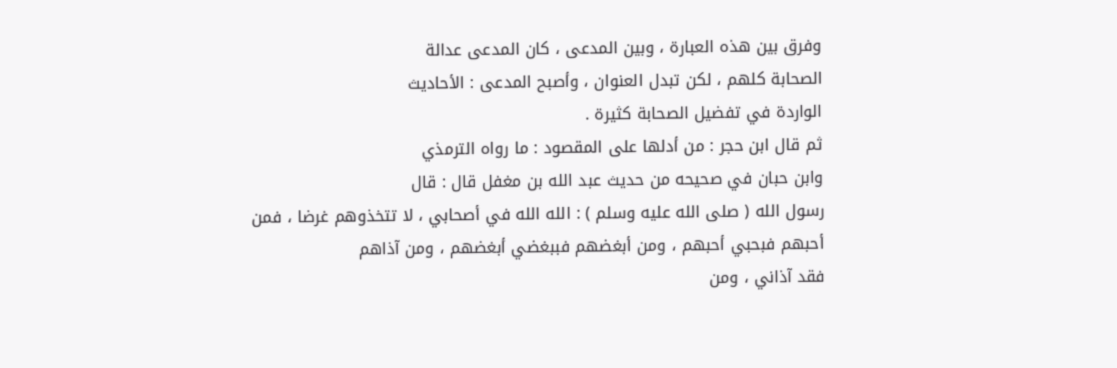وفرق بين هذه العبارة ، وبين المدعى ، كان المدعى عدالة
الصحابة كلهم ، لكن تبدل العنوان ، وأصبح المدعى : الأحاديث
الواردة في تفضيل الصحابة كثيرة .
ثم قال ابن حجر : من أدلها على المقصود : ما رواه الترمذي
وابن حبان في صحيحه من حديث عبد الله بن مغفل قال : قال
رسول الله ( صلى الله عليه وسلم ) : الله الله في أصحابي ، لا تتخذوهم غرضا ، فمن
أحبهم فبحبي أحبهم ، ومن أبغضهم فببغضي أبغضهم ، ومن آذاهم
فقد آذاني ، ومن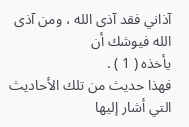آذاني فقد آذى الله ، ومن آذى الله فيوشك أن
يأخذه ( 1 ) .
فهذا حديث من تلك الأحاديث التي أشار إليها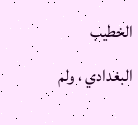الخطيب
البغدادي ، ولم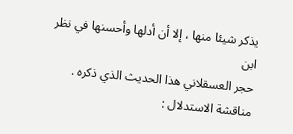يذكر شيئا منها ، إلا أن أدلها وأحسنها في نظر ابن
حجر العسقلاني هذا الحديث الذي ذكره .
مناقشة الاستدلال :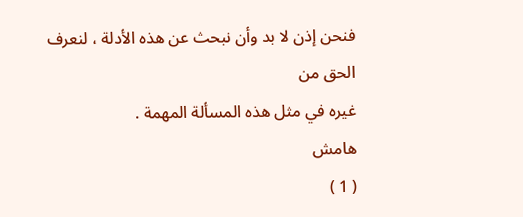فنحن إذن لا بد وأن نبحث عن هذه الأدلة ، لنعرف الحق من
غيره في مثل هذه المسألة المهمة .
هامش
( 1 )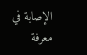الإصابة في معرفة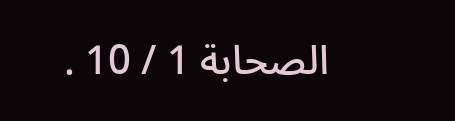الصحابة 1 / 10 .